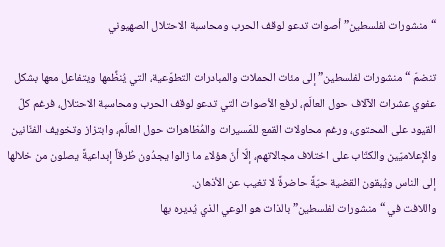“منشورات لفلسطين” أصوات تدعو لوقف الحرب ومحاسبة الاحتلال الصهيوني

تنضمّ “منشورات لفلسطين” إلى مئات الحملات والمبادرات التطوّعية، التي يُنظِّمها ويتفاعل معها بشكل عفوي عشرات الآلاف حول العالَم، لرفع الأصوات التي تدعو لوقف الحرب ومحاسبة الاحتلال، فرغم كلّ القيود على المحتوى، ورغم محاولات القمع للمَسيرات والمُظاهرات حول العالَم، وابتزاز وتخويف الفنّانين والإعلاميّين والكتّاب على اختلاف مجالاتهم، إلّا أنّ هؤلاء ما زالوا يجدُون طُرقاً إبداعيةً يصلون من خلالها إلى الناس ويُبقون القضية حيّةً حاضرةً لا تغيب عن الأذهان.
واللافت في “منشورات لفلسطين” بالذات هو الوعي الذي يُديره بها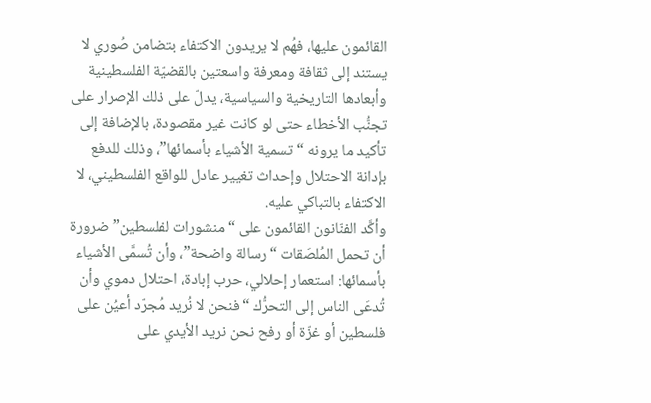القائمون عليها، فهُم لا يريدون الاكتفاء بتضامن صُوري لا يستند إلى ثقافة ومعرفة واسعتين بالقضيّة الفلسطينية وأبعادها التاريخية والسياسية، يدلّ على ذلك الإصرار على تجنُّب الأخطاء حتى لو كانت غير مقصودة، بالإضافة إلى تأكيد ما يرونه “تسمية الأشياء بأسمائها”، وذلك للدفع بإدانة الاحتلال وإحداث تغيير عادل للواقع الفلسطيني، لا الاكتفاء بالتباكي عليه.
وأكَّد الفنّانون القائمون على “منشورات لفلسطين” ضرورة أن تحمل المُلصَقات “رسالة واضحة”، وأن تُسمَّى الأشياء بأسمائها: استعمار إحلالي، حرب إبادة، احتلال دموي وأن تُدعَى الناس إلى التحرُّك “فنحن لا نُريد مُجرّد أعيُن على فلسطين أو غزّة أو رفح نحن نريد الأيدي على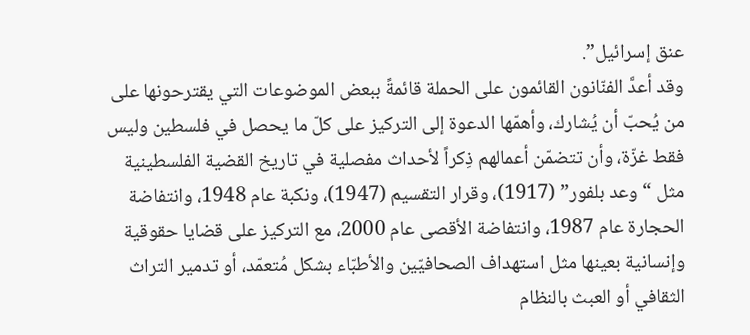عنق إسرائيل”.
وقد أعدَّ الفنّانون القائمون على الحملة قائمةً ببعض الموضوعات التي يقترحونها على من يُحبّ أن يُشارك، وأهمّها الدعوة إلى التركيز على كلّ ما يحصل في فلسطين وليس فقط غزّة، وأن تتضمّن أعمالهم ذِكراً لأحداث مفصلية في تاريخ القضية الفلسطينية مثل “وعد بلفور” (1917)، وقرار التقسيم (1947)، ونكبة عام 1948، وانتفاضة الحجارة عام 1987، وانتفاضة الأقصى عام 2000، مع التركيز على قضايا حقوقية وإنسانية بعينها مثل استهداف الصحافيّين والأطبّاء بشكل مُتعمّد، أو تدمير التراث الثقافي أو العبث بالنظام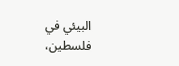البيئي في فلسطين،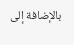بالإضافة إلى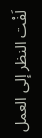لَفْت النظر إلى العمل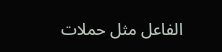الفاعل مثل حملات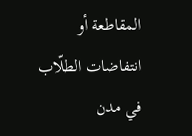المقاطعة أو انتفاضات الطلّاب في مدن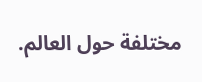مختلفة حول العالم.